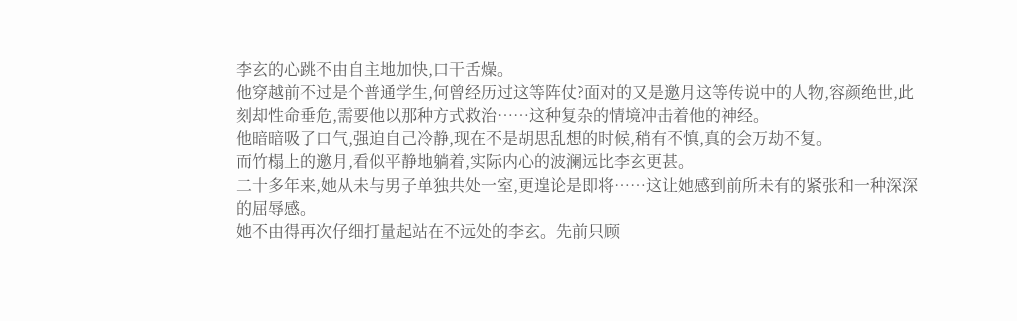李玄的心跳不由自主地加快,口干舌燥。
他穿越前不过是个普通学生,何曾经历过这等阵仗?面对的又是邀月这等传说中的人物,容颜绝世,此刻却性命垂危,需要他以那种方式救治……这种复杂的情境冲击着他的神经。
他暗暗吸了口气,强迫自己冷静,现在不是胡思乱想的时候,稍有不慎,真的会万劫不复。
而竹榻上的邀月,看似平静地躺着,实际内心的波澜远比李玄更甚。
二十多年来,她从未与男子单独共处一室,更遑论是即将……这让她感到前所未有的紧张和一种深深的屈辱感。
她不由得再次仔细打量起站在不远处的李玄。先前只顾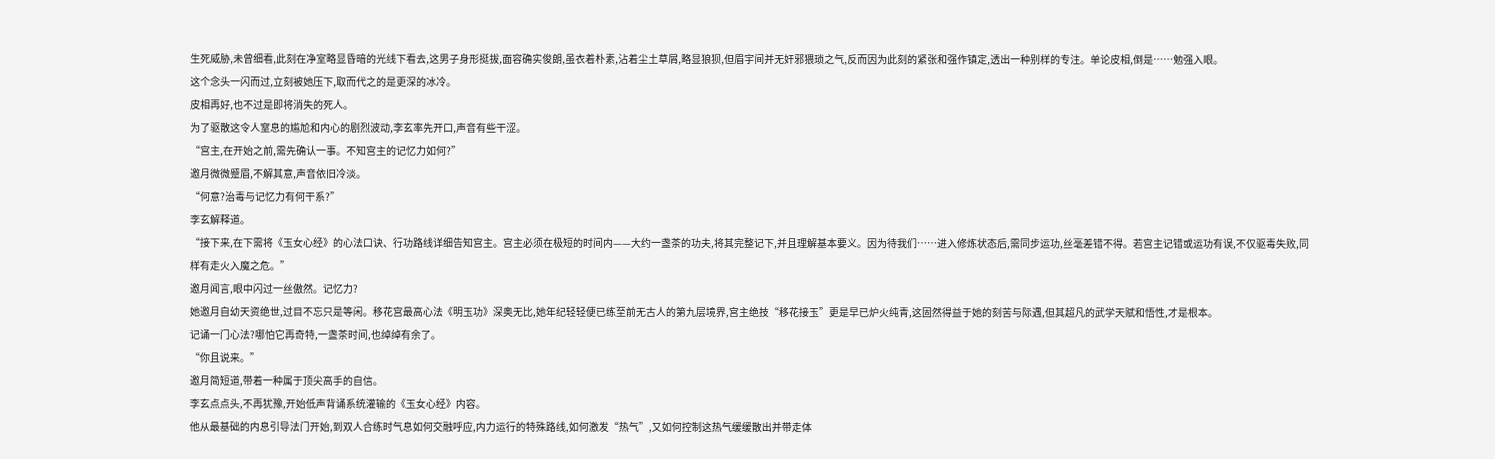生死威胁,未曾细看,此刻在净室略显昏暗的光线下看去,这男子身形挺拔,面容确实俊朗,虽衣着朴素,沾着尘土草屑,略显狼狈,但眉宇间并无奸邪猥琐之气,反而因为此刻的紧张和强作镇定,透出一种别样的专注。单论皮相,倒是……勉强入眼。
这个念头一闪而过,立刻被她压下,取而代之的是更深的冰冷。
皮相再好,也不过是即将消失的死人。
为了驱散这令人窒息的尴尬和内心的剧烈波动,李玄率先开口,声音有些干涩。
“宫主,在开始之前,需先确认一事。不知宫主的记忆力如何?”
邀月微微蹙眉,不解其意,声音依旧冷淡。
“何意?治毒与记忆力有何干系?”
李玄解释道。
“接下来,在下需将《玉女心经》的心法口诀、行功路线详细告知宫主。宫主必须在极短的时间内——大约一盏茶的功夫,将其完整记下,并且理解基本要义。因为待我们……进入修炼状态后,需同步运功,丝毫差错不得。若宫主记错或运功有误,不仅驱毒失败,同样有走火入魔之危。”
邀月闻言,眼中闪过一丝傲然。记忆力?
她邀月自幼天资绝世,过目不忘只是等闲。移花宫最高心法《明玉功》深奥无比,她年纪轻轻便已练至前无古人的第九层境界,宫主绝技“移花接玉”更是早已炉火纯青,这固然得益于她的刻苦与际遇,但其超凡的武学天赋和悟性,才是根本。
记诵一门心法?哪怕它再奇特,一盏茶时间,也绰绰有余了。
“你且说来。”
邀月简短道,带着一种属于顶尖高手的自信。
李玄点点头,不再犹豫,开始低声背诵系统灌输的《玉女心经》内容。
他从最基础的内息引导法门开始,到双人合练时气息如何交融呼应,内力运行的特殊路线,如何激发“热气”,又如何控制这热气缓缓散出并带走体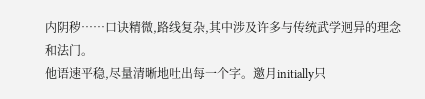内阴秽……口诀精微,路线复杂,其中涉及许多与传统武学迥异的理念和法门。
他语速平稳,尽量清晰地吐出每一个字。邀月initially只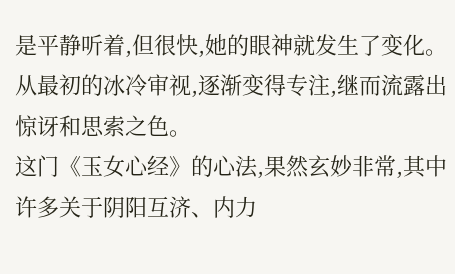是平静听着,但很快,她的眼神就发生了变化。从最初的冰冷审视,逐渐变得专注,继而流露出惊讶和思索之色。
这门《玉女心经》的心法,果然玄妙非常,其中许多关于阴阳互济、内力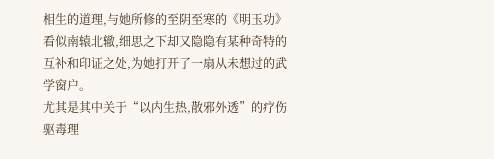相生的道理,与她所修的至阴至寒的《明玉功》看似南辕北辙,细思之下却又隐隐有某种奇特的互补和印证之处,为她打开了一扇从未想过的武学窗户。
尤其是其中关于“以内生热,散邪外透”的疗伤驱毒理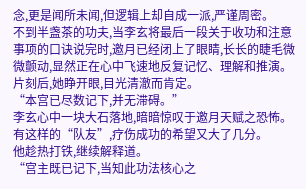念,更是闻所未闻,但逻辑上却自成一派,严谨周密。
不到半盏茶的功夫,当李玄将最后一段关于收功和注意事项的口诀说完时,邀月已经闭上了眼睛,长长的睫毛微微颤动,显然正在心中飞速地反复记忆、理解和推演。片刻后,她睁开眼,目光清澈而肯定。
“本宫已尽数记下,并无滞碍。”
李玄心中一块大石落地,暗暗惊叹于邀月天赋之恐怖。有这样的“队友”,疗伤成功的希望又大了几分。
他趁热打铁,继续解释道。
“宫主既已记下,当知此功法核心之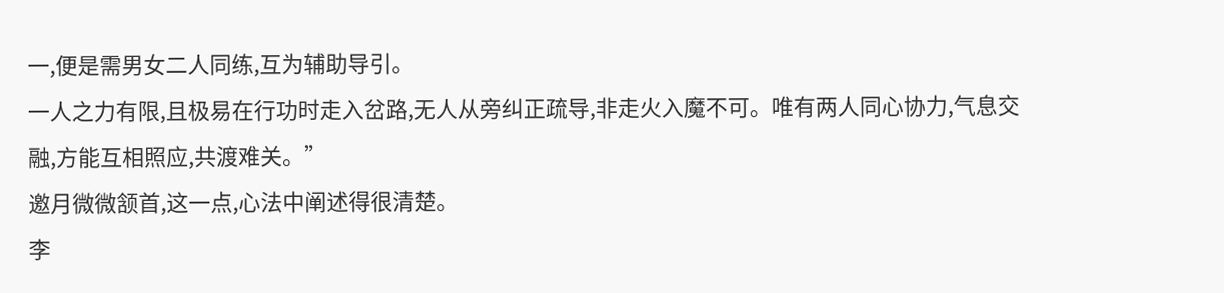一,便是需男女二人同练,互为辅助导引。
一人之力有限,且极易在行功时走入岔路,无人从旁纠正疏导,非走火入魔不可。唯有两人同心协力,气息交融,方能互相照应,共渡难关。”
邀月微微颔首,这一点,心法中阐述得很清楚。
李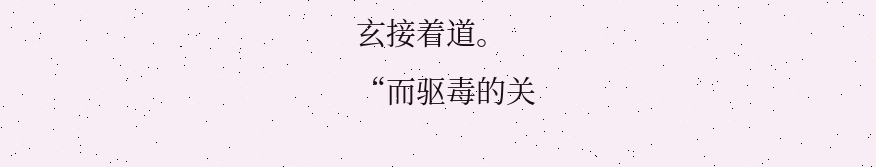玄接着道。
“而驱毒的关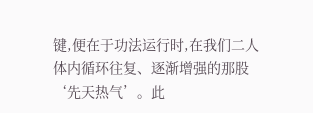键,便在于功法运行时,在我们二人体内循环往复、逐渐增强的那股‘先天热气’。此